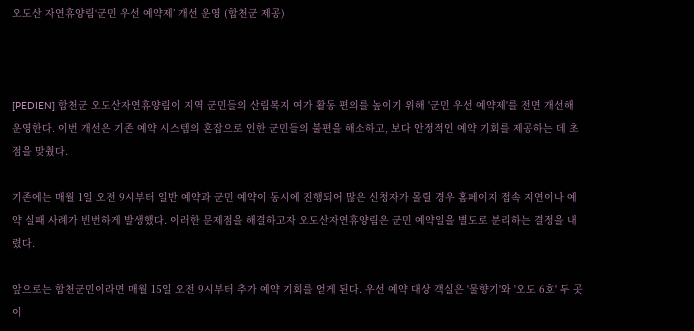오도산 자연휴양림‘군민 우선 예약제’ 개선 운영 (합천군 제공)



[PEDIEN] 합천군 오도산자연휴양림이 지역 군민들의 산림복지 여가 활동 편의를 높이기 위해 '군민 우선 예약제'를 전면 개선해 운영한다. 이번 개선은 기존 예약 시스템의 혼잡으로 인한 군민들의 불편을 해소하고, 보다 안정적인 예약 기회를 제공하는 데 초점을 맞췄다.

기존에는 매월 1일 오전 9시부터 일반 예약과 군민 예약이 동시에 진행되어 많은 신청자가 몰릴 경우 홈페이지 접속 지연이나 예약 실패 사례가 빈번하게 발생했다. 이러한 문제점을 해결하고자 오도산자연휴양림은 군민 예약일을 별도로 분리하는 결정을 내렸다.

앞으로는 합천군민이라면 매월 15일 오전 9시부터 추가 예약 기회를 얻게 된다. 우선 예약 대상 객실은 '물향기'와 '오도 6호' 두 곳이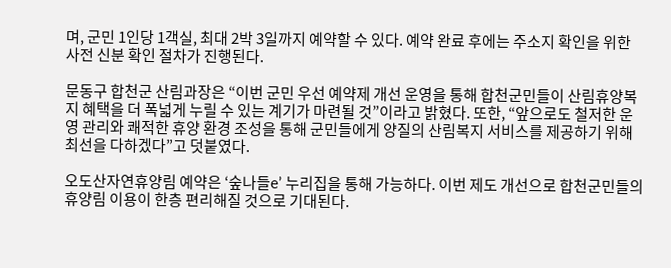며, 군민 1인당 1객실, 최대 2박 3일까지 예약할 수 있다. 예약 완료 후에는 주소지 확인을 위한 사전 신분 확인 절차가 진행된다.

문동구 합천군 산림과장은 “이번 군민 우선 예약제 개선 운영을 통해 합천군민들이 산림휴양복지 혜택을 더 폭넓게 누릴 수 있는 계기가 마련될 것”이라고 밝혔다. 또한, “앞으로도 철저한 운영 관리와 쾌적한 휴양 환경 조성을 통해 군민들에게 양질의 산림복지 서비스를 제공하기 위해 최선을 다하겠다”고 덧붙였다.

오도산자연휴양림 예약은 ‘숲나들e’ 누리집을 통해 가능하다. 이번 제도 개선으로 합천군민들의 휴양림 이용이 한층 편리해질 것으로 기대된다.